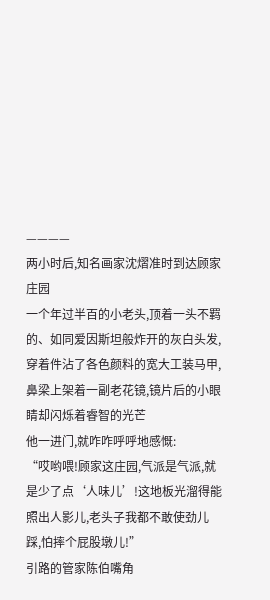————
两小时后,知名画家沈熠准时到达顾家庄园
一个年过半百的小老头,顶着一头不羁的、如同爱因斯坦般炸开的灰白头发,穿着件沾了各色颜料的宽大工装马甲,鼻梁上架着一副老花镜,镜片后的小眼睛却闪烁着睿智的光芒
他一进门,就咋咋呼呼地感慨:
“哎哟喂!顾家这庄园,气派是气派,就是少了点‘人味儿’!这地板光溜得能照出人影儿,老头子我都不敢使劲儿踩,怕摔个屁股墩儿!”
引路的管家陈伯嘴角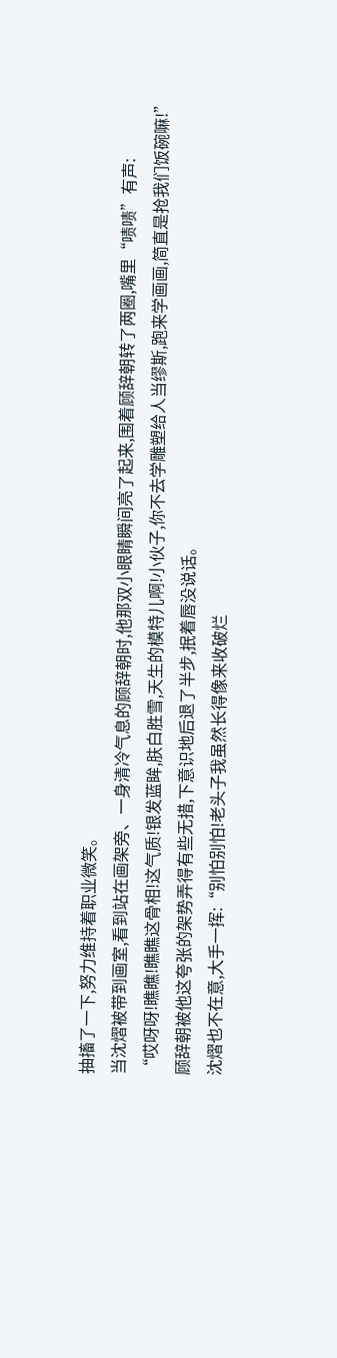抽搐了一下,努力维持着职业微笑。
当沈熠被带到画室,看到站在画架旁、一身清冷气息的顾辞朝时,他那双小眼睛瞬间亮了起来,围着顾辞朝转了两圈,嘴里“啧啧”有声:
“哎呀呀!瞧瞧!瞧瞧这骨相!这气质!银发蓝眸,肤白胜雪,天生的模特儿啊!小伙子,你不去学雕塑给人当缪斯,跑来学画画,简直是抢我们饭碗嘛!”
顾辞朝被他这夸张的架势弄得有些无措,下意识地后退了半步,抿着唇没说话。
沈熠也不在意,大手一挥:“别怕别怕!老头子我虽然长得像来收破烂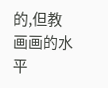的,但教画画的水平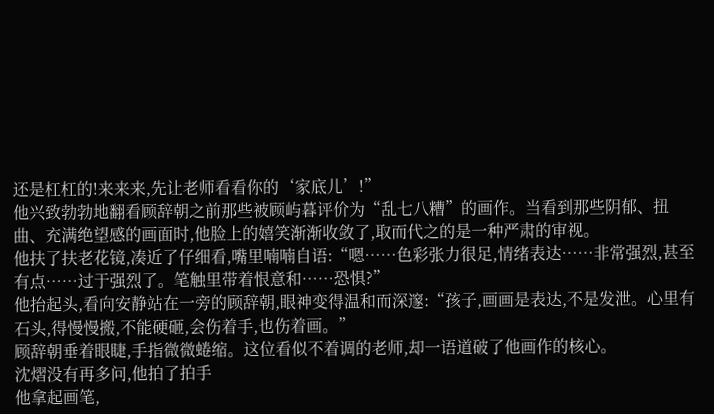还是杠杠的!来来来,先让老师看看你的‘家底儿’!”
他兴致勃勃地翻看顾辞朝之前那些被顾屿暮评价为“乱七八糟”的画作。当看到那些阴郁、扭曲、充满绝望感的画面时,他脸上的嬉笑渐渐收敛了,取而代之的是一种严肃的审视。
他扶了扶老花镜,凑近了仔细看,嘴里喃喃自语:“嗯……色彩张力很足,情绪表达……非常强烈,甚至有点……过于强烈了。笔触里带着恨意和……恐惧?”
他抬起头,看向安静站在一旁的顾辞朝,眼神变得温和而深邃:“孩子,画画是表达,不是发泄。心里有石头,得慢慢搬,不能硬砸,会伤着手,也伤着画。”
顾辞朝垂着眼睫,手指微微蜷缩。这位看似不着调的老师,却一语道破了他画作的核心。
沈熠没有再多问,他拍了拍手
他拿起画笔,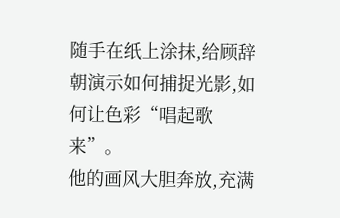随手在纸上涂抹,给顾辞朝演示如何捕捉光影,如何让色彩“唱起歌来”。
他的画风大胆奔放,充满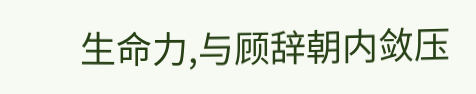生命力,与顾辞朝内敛压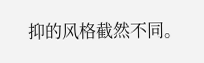抑的风格截然不同。